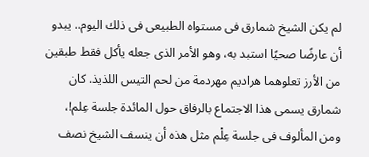لم يكن الشيخ شمارق فى مستواه الطبيعى فى ذلك اليوم.. يبدو أن عارضًا صحيًا استبد به، وهو الأمر الذى جعله يأكل فقط طبقين من الأرز تعلوهما هراديم مهردمة من لحم التيس اللذيذ. كان شمارق يسمى هذا الاجتماع بالرفاق حول المائدة جلسة عِلم!،
ومن المألوف فى جلسة عِلْم مثل هذه أن ينسف الشيخ نصف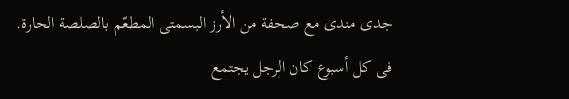جدى مندى مع صحفة من الأرز البسمتى المطعّم بالصلصة الحارة.
فى كل أسبوع كان الرجل يجتمع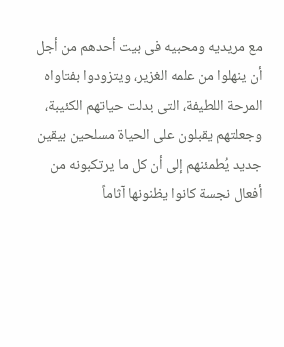مع مريديه ومحبيه فى بيت أحدهم من أجل أن ينهلوا من علمه الغزير، ويتزودوا بفتاواه المرحة اللطيفة، التى بدلت حياتهم الكئيبة، وجعلتهم يقبلون على الحياة مسلحين بيقين جديد يُطمئنهم إلى أن كل ما يرتكبونه من أفعال نجسة كانوا يظنونها آثاماً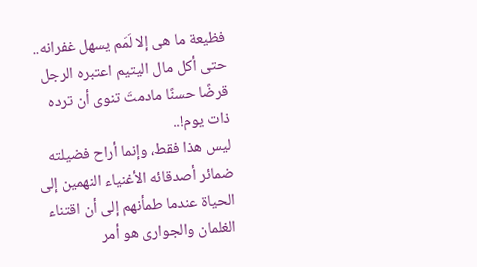فظيعة ما هى إلا لَمَم يسهل غفرانه.. حتى أكل مال اليتيم اعتبره الرجل قرضًا حسنًا مادمتَ تنوى أن ترده ذات يوم!..
ليس هذا فقط، وإنما أراح فضيلته ضمائر أصدقائه الأغنياء النهمين إلى الحياة عندما طمأنهم إلى أن اقتناء الغلمان والجوارى هو أمر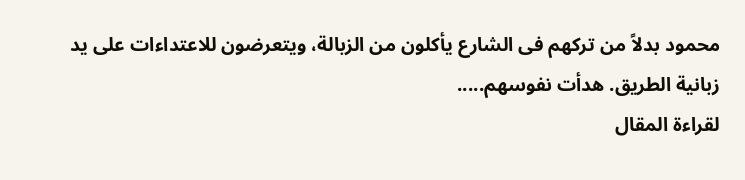محمود بدلاً من تركهم فى الشارع يأكلون من الزبالة، ويتعرضون للاعتداءات على يد زبانية الطريق. هدأت نفوسهم.....
لقراءة المقال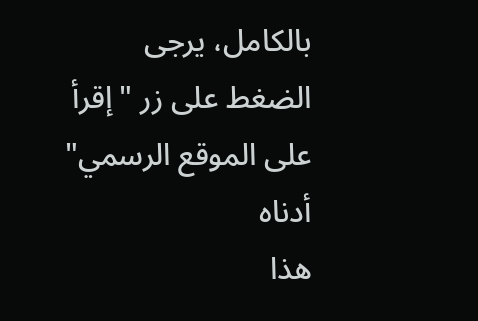بالكامل، يرجى الضغط على زر "إقرأ على الموقع الرسمي" أدناه
هذا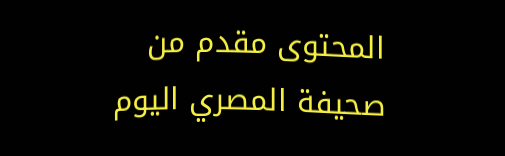المحتوى مقدم من صحيفة المصري اليوم